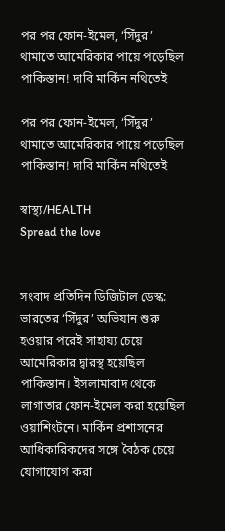পর পর ফোন-ইমেল, ‘সিঁদুর’ থামাতে আমেরিকার পায়ে পড়েছিল পাকিস্তান! দাবি মার্কিন নথিতেই

পর পর ফোন-ইমেল, ‘সিঁদুর’ থামাতে আমেরিকার পায়ে পড়েছিল পাকিস্তান! দাবি মার্কিন নথিতেই

স্বাস্থ্য/HEALTH
Spread the love


সংবাদ প্রতিদিন ডিজিটাল ডেস্ক: ভারতের ‘সিঁদুর’ অভিযান শুরু হওয়ার পরেই সাহায্য চেয়ে আমেরিকার দ্বারস্থ হয়েছিল পাকিস্তান। ইসলামাবাদ থেকে লাগাতার ফোন-ইমেল করা হয়েছিল ওয়াশিংটনে। মার্কিন প্রশাসনের আধিকারিকদের সঙ্গে বৈঠক চেয়ে যোগাযোগ করা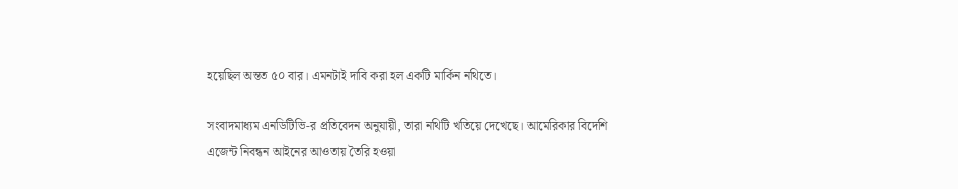হয়েছিল অন্তত ৫০ বার। এমনটাই দাবি করা হল একটি মার্কিন নথিতে।

সংবাদমাধ্যম এনডিটিভি-র প্রতিবেদন অনুযায়ী, তারা নথিটি খতিয়ে দেখেছে। আমেরিকার বিদেশি এজেন্ট নিবন্ধন আইনের আওতায় তৈরি হওয়া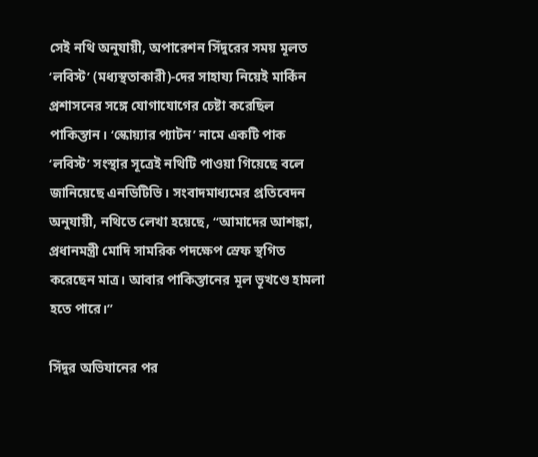সেই নথি অনুযায়ী, অপারেশন সিঁদুরের সময় মূলত ‘লবিস্ট’ (মধ্যস্থতাকারী)-দের সাহায্য নিয়েই মার্কিন প্রশাসনের সঙ্গে যোগাযোগের চেষ্টা করেছিল পাকিস্তান। ‘স্কোয়্যার প্যাটন’ নামে একটি পাক ‘লবিস্ট’ সংস্থার সূত্রেই নথিটি পাওয়া গিয়েছে বলে জানিয়েছে এনডিটিভি। সংবাদমাধ্যমের প্রতিবেদন অনুযায়ী, নথিতে লেখা হয়েছে, “আমাদের আশঙ্কা, প্রধানমন্ত্রী মোদি সামরিক পদক্ষেপ স্রেফ স্থগিত করেছেন মাত্র। আবার পাকিস্তানের মূল ভূখণ্ডে হামলা হতে পারে।”

সিঁদুর অভিযানের পর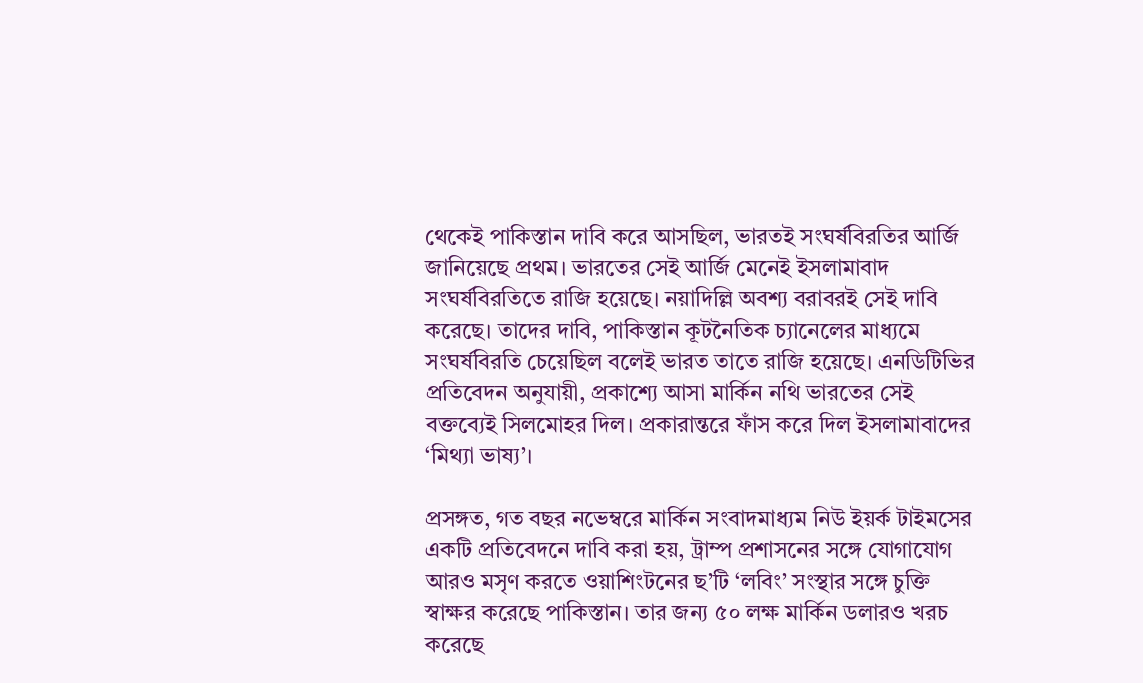থেকেই পাকিস্তান দাবি করে আসছিল, ভারতই সংঘর্ষবিরতির আর্জি জানিয়েছে প্রথম। ভারতের সেই আর্জি মেনেই ইসলামাবাদ সংঘর্ষবিরতিতে রাজি হয়েছে। নয়াদিল্লি অবশ্য বরাবরই সেই দাবি করেছে। তাদের দাবি, পাকিস্তান কূটনৈতিক চ্যানেলের মাধ্যমে সংঘর্ষবিরতি চেয়েছিল বলেই ভারত তাতে রাজি হয়েছে। এনডিটিভির প্রতিবেদন অনুযায়ী, প্রকাশ্যে আসা মার্কিন নথি ভারতের সেই বক্তব্যেই সিলমোহর দিল। প্রকারান্তরে ফাঁস করে দিল ইসলামাবাদের ‘মিথ্যা ভাষ্য’।

প্রসঙ্গত, গত বছর নভেম্বরে মার্কিন সংবাদমাধ্যম নিউ ইয়র্ক টাইমসের একটি প্রতিবেদনে দাবি করা হয়, ট্রাম্প প্রশাসনের সঙ্গে যোগাযোগ আরও মসৃণ করতে ওয়াশিংটনের ছ’টি ‘লবিং’ সংস্থার সঙ্গে চুক্তি স্বাক্ষর করেছে পাকিস্তান। তার জন্য ৫০ লক্ষ মার্কিন ডলারও খরচ করেছে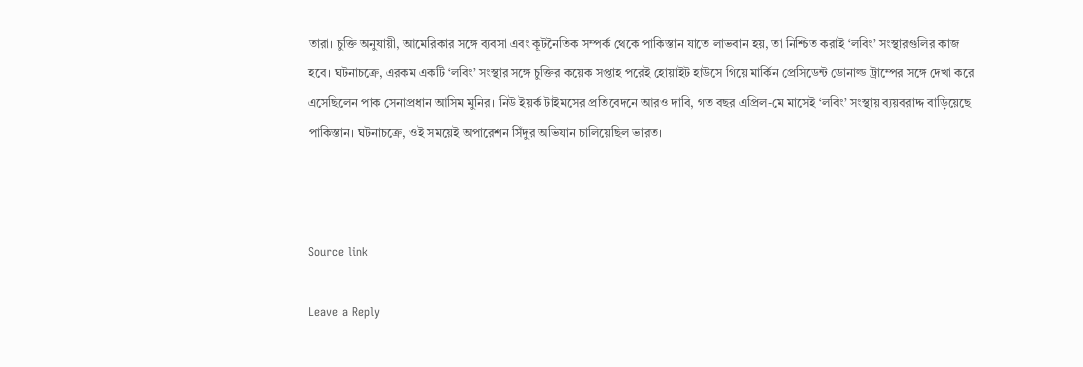তারা। চুক্তি অনুযায়ী, আমেরিকার সঙ্গে ব্যবসা এবং কূটনৈতিক সম্পর্ক থেকে পাকিস্তান যাতে লাভবান হয়, তা নিশ্চিত করাই ‘লবিং’ সংস্থারগুলির কাজ হবে। ঘটনাচক্রে, এরকম একটি ‘লবিং’ সংস্থার সঙ্গে চুক্তির কয়েক সপ্তাহ পরেই হোয়াইট হাউসে গিয়ে মার্কিন প্রেসিডেন্ট ডোনাল্ড ট্রাম্পের সঙ্গে দেখা করে এসেছিলেন পাক সেনাপ্রধান আসিম মুনির। নিউ ইয়র্ক টাইমসের প্রতিবেদনে আরও দাবি, গত বছর এপ্রিল-মে মাসেই ‘লবিং’ সংস্থায় ব্যয়বরাদ্দ বাড়িয়েছে পাকিস্তান। ঘটনাচক্রে, ওই সময়েই অপারেশন সিঁদুর অভিযান চালিয়েছিল ভারত।



Source link

Leave a Reply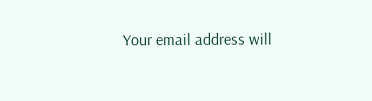Your email address will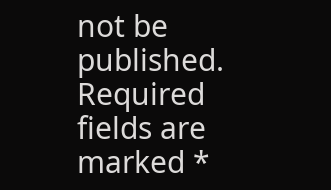not be published. Required fields are marked *